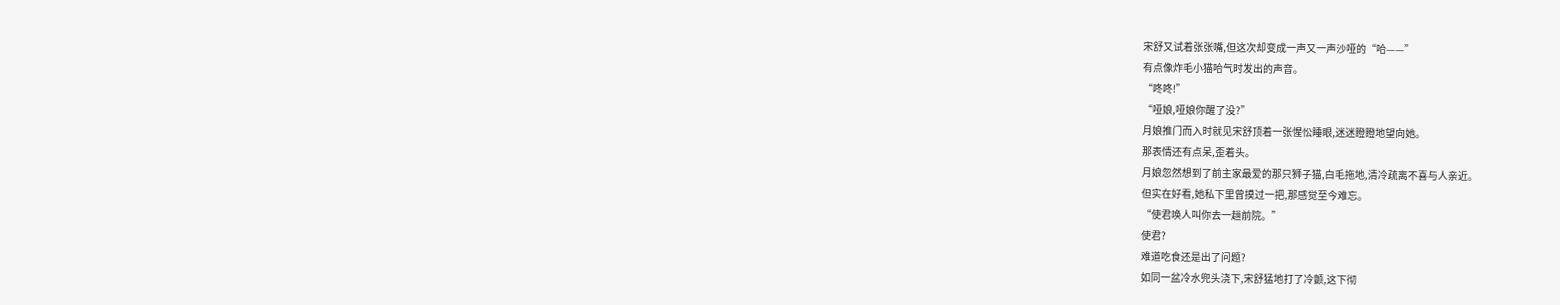宋舒又试着张张嘴,但这次却变成一声又一声沙哑的“哈——”
有点像炸毛小猫哈气时发出的声音。
“咚咚!”
“哑娘,哑娘你醒了没?”
月娘推门而入时就见宋舒顶着一张惺忪睡眼,迷迷瞪瞪地望向她。
那表情还有点呆,歪着头。
月娘忽然想到了前主家最爱的那只狮子猫,白毛拖地,清冷疏离不喜与人亲近。
但实在好看,她私下里曾摸过一把,那感觉至今难忘。
“使君唤人叫你去一趟前院。”
使君?
难道吃食还是出了问题?
如同一盆冷水兜头浇下,宋舒猛地打了冷颤,这下彻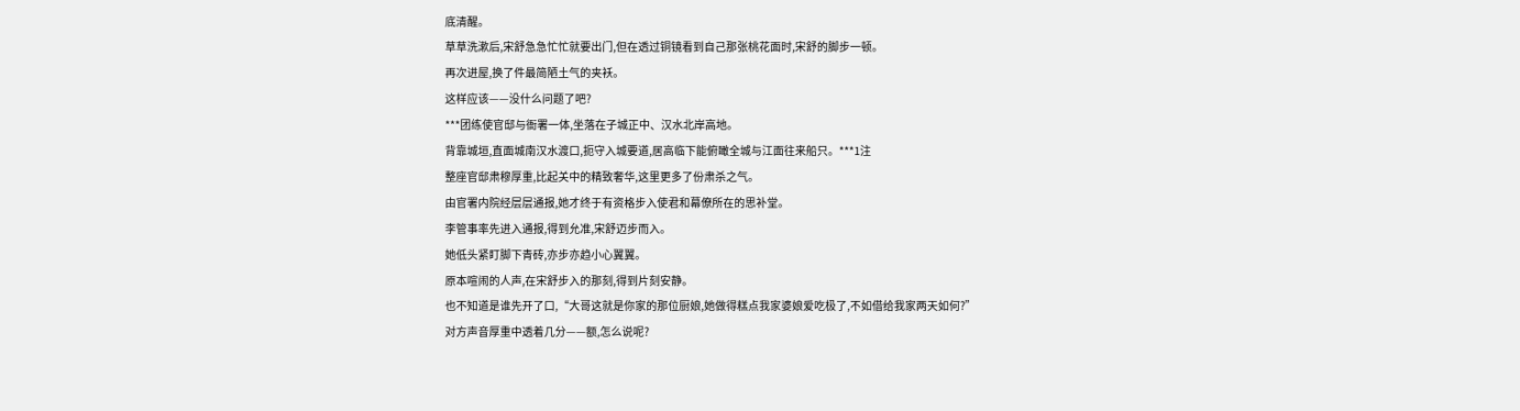底清醒。
草草洗漱后,宋舒急急忙忙就要出门,但在透过铜镜看到自己那张桃花面时,宋舒的脚步一顿。
再次进屋,换了件最简陋土气的夹袄。
这样应该——没什么问题了吧?
***团练使官邸与衙署一体,坐落在子城正中、汉水北岸高地。
背靠城垣,直面城南汉水渡口,扼守入城要道,居高临下能俯瞰全城与江面往来船只。***1注
整座官邸肃穆厚重,比起关中的精致奢华,这里更多了份肃杀之气。
由官署内院经层层通报,她才终于有资格步入使君和幕僚所在的思补堂。
李管事率先进入通报,得到允准,宋舒迈步而入。
她低头紧盯脚下青砖,亦步亦趋小心翼翼。
原本喧闹的人声,在宋舒步入的那刻,得到片刻安静。
也不知道是谁先开了口,“大哥这就是你家的那位厨娘,她做得糕点我家婆娘爱吃极了,不如借给我家两天如何?”
对方声音厚重中透着几分——额,怎么说呢?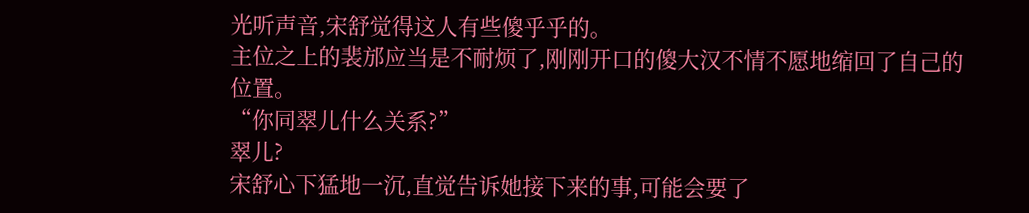光听声音,宋舒觉得这人有些傻乎乎的。
主位之上的裴邡应当是不耐烦了,刚刚开口的傻大汉不情不愿地缩回了自己的位置。
“你同翠儿什么关系?”
翠儿?
宋舒心下猛地一沉,直觉告诉她接下来的事,可能会要了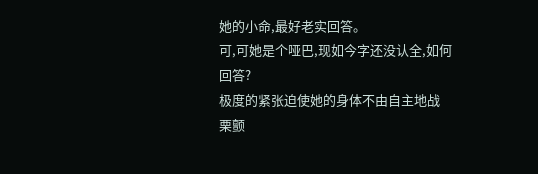她的小命,最好老实回答。
可,可她是个哑巴,现如今字还没认全,如何回答?
极度的紧张迫使她的身体不由自主地战栗颤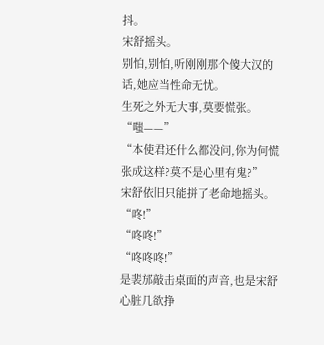抖。
宋舒摇头。
别怕,别怕,听刚刚那个傻大汉的话,她应当性命无忧。
生死之外无大事,莫要慌张。
“嗤——”
“本使君还什么都没问,你为何慌张成这样?莫不是心里有鬼?”
宋舒依旧只能拼了老命地摇头。
“咚!”
“咚咚!”
“咚咚咚!”
是裴邡敲击桌面的声音,也是宋舒心脏几欲挣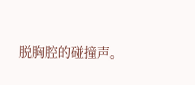脱胸腔的碰撞声。